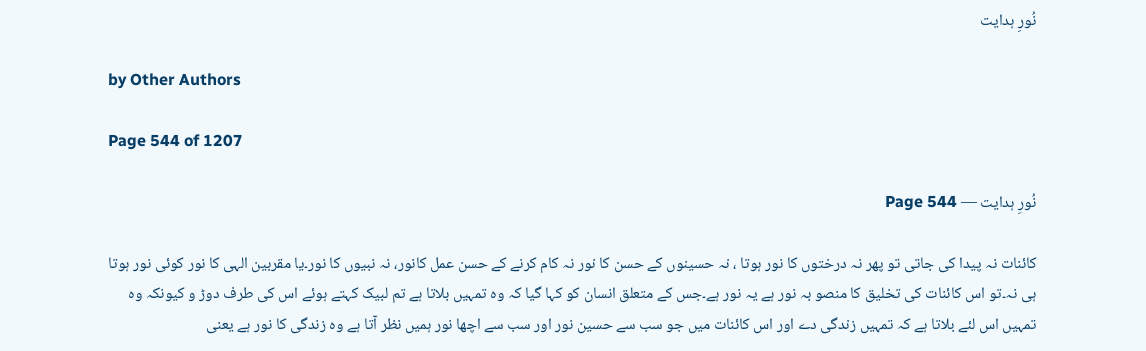نُورِ ہدایت

by Other Authors

Page 544 of 1207

نُورِ ہدایت — Page 544

کائنات نہ پیدا کی جاتی تو پھر نہ درختوں کا نور ہوتا ، نہ حسینوں کے حسن کا نور نہ کام کرنے کے حسن عمل کانور، نہ نبیوں کا نور۔یا مقربین الہی کا نور کوئی نور ہوتا ہی نہ۔تو اس کائنات کی تخلیق کا منصو بہ نور ہے یہ نور ہے۔جس کے متعلق انسان کو کہا گیا کہ وہ تمہیں بلاتا ہے تم لبیک کہتے ہوئے اس کی طرف دوڑ و کیونکہ وہ تمہیں اس لئے بلاتا ہے کہ تمہیں زندگی دے اور اس کائنات میں جو سب سے حسین نور اور سب سے اچھا نور ہمیں نظر آتا ہے وہ زندگی کا نور ہے یعنی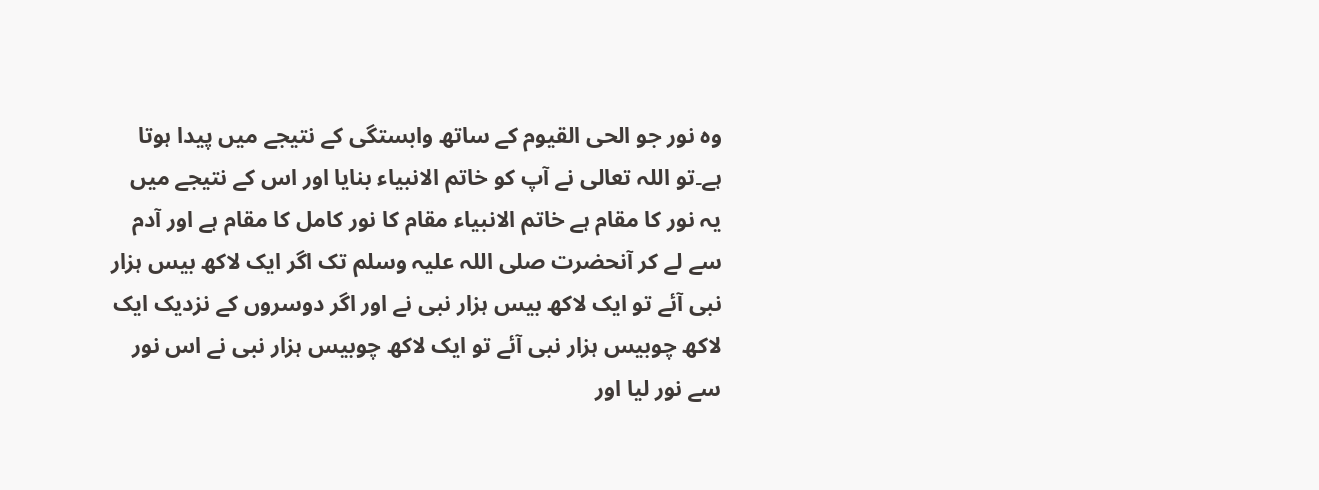وہ نور جو الحى القیوم کے ساتھ وابستگی کے نتیجے میں پیدا ہوتا ہے۔تو اللہ تعالی نے آپ کو خاتم الانبیاء بنایا اور اس کے نتیجے میں یہ نور کا مقام ہے خاتم الانبیاء مقام کا نور کامل کا مقام ہے اور آدم سے لے کر آنحضرت صلی اللہ علیہ وسلم تک اگر ایک لاکھ بیس ہزار نبی آئے تو ایک لاکھ بیس ہزار نبی نے اور اگر دوسروں کے نزدیک ایک لاکھ چوبیس ہزار نبی آئے تو ایک لاکھ چوبیس ہزار نبی نے اس نور سے نور لیا اور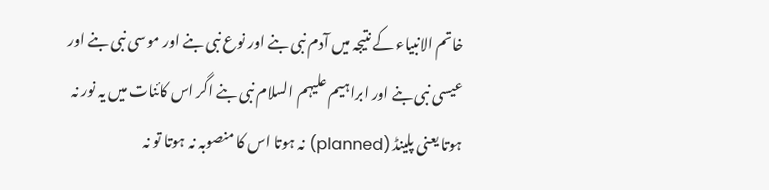خاتم الانبیاء کے نتیجہ میں آدم نبی بنے اور نوع نبی بنے اور موسی نبی بنے اور عیسی نبی بنے اور ابراہیم علیہم السلام نبی بنے اگر اس کائنات میں یہ نور نہ ہوتا یعنی پلینڈ (planned) نہ ہوتا اس کا منصوبہ نہ ہوتا تو نہ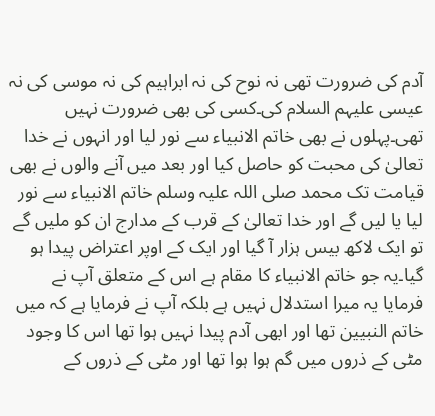آدم کی ضرورت تھی نہ نوح کی نہ ابراہیم کی نہ موسی کی نہ عیسی علیہم السلام کی۔کسی کی بھی ضرورت نہیں تھی۔پہلوں نے بھی خاتم الانبیاء سے نور لیا اور انہوں نے خدا تعالیٰ کی محبت کو حاصل کیا اور بعد میں آنے والوں نے بھی قیامت تک محمد صلی اللہ علیہ وسلم خاتم الانبیاء سے نور لیا یا لیں گے اور خدا تعالیٰ کے قرب کے مدارج ان کو ملیں گے تو ایک لاکھ بیس ہزار آ گیا اور ایک کے اوپر اعتراض پیدا ہو گیا۔یہ جو خاتم الانبیاء کا مقام ہے اس کے متعلق آپ نے فرمایا یہ میرا استدلال نہیں ہے بلکہ آپ نے فرمایا ہے کہ میں خاتم النبیین تھا اور ابھی آدم پیدا نہیں ہوا تھا اس کا وجود مٹی کے ذروں میں گم ہوا ہوا تھا اور مٹی کے ذروں کے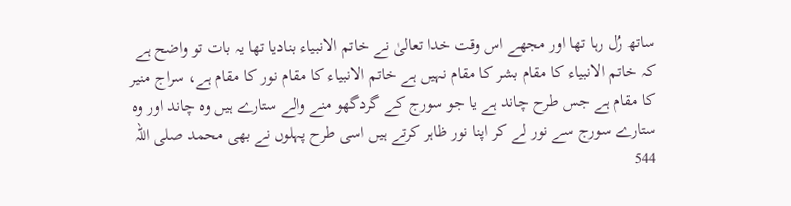ساتھ رُل رہا تھا اور مجھے اس وقت خدا تعالیٰ نے خاتم الانبیاء بنادیا تھا یہ بات تو واضح ہے کہ خاتم الانبیاء کا مقام بشر کا مقام نہیں ہے خاتم الانبیاء کا مقام نور کا مقام ہے، سراج منیر کا مقام ہے جس طرح چاند ہے یا جو سورج کے گردگھو منے والے ستارے ہیں وہ چاند اور وہ ستارے سورج سے نور لے کر اپنا نور ظاہر کرتے ہیں اسی طرح پہلوں نے بھی محمد صلی اللہ 544